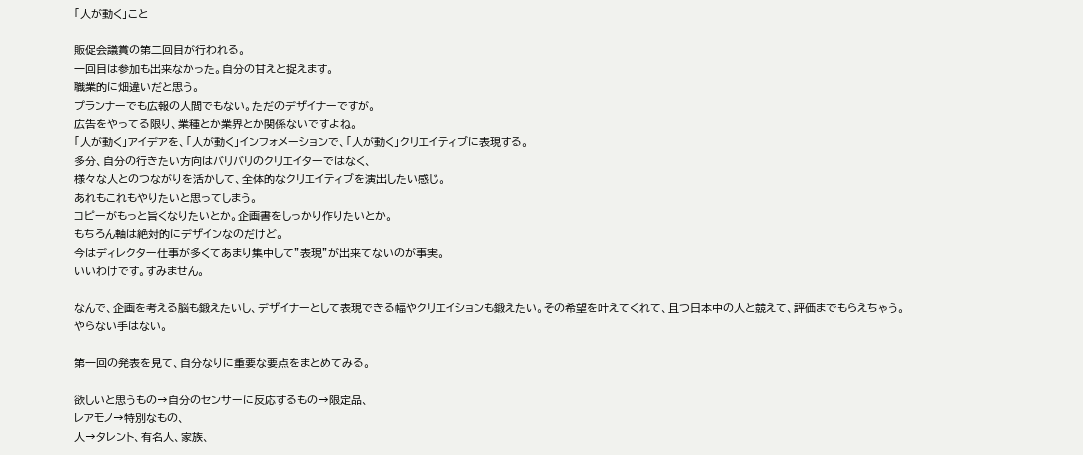「人が動く」こと

販促会議賞の第二回目が行われる。
一回目は参加も出来なかった。自分の甘えと捉えます。
職業的に畑違いだと思う。
プランナーでも広報の人間でもない。ただのデザイナーですが。
広告をやってる限り、業種とか業界とか関係ないですよね。
「人が動く」アイデアを、「人が動く」インフォメーションで、「人が動く」クリエイティブに表現する。
多分、自分の行きたい方向はバリバリのクリエイターではなく、
様々な人とのつながりを活かして、全体的なクリエイティブを演出したい感じ。
あれもこれもやりたいと思ってしまう。
コピーがもっと旨くなりたいとか。企画書をしっかり作りたいとか。
もちろん軸は絶対的にデザインなのだけど。
今はディレクター仕事が多くてあまり集中して”表現”が出来てないのが事実。
いいわけです。すみません。

なんで、企画を考える脳も鍛えたいし、デザイナーとして表現できる幅やクリエイションも鍛えたい。その希望を叶えてくれて、且つ日本中の人と競えて、評価までもらえちゃう。
やらない手はない。

第一回の発表を見て、自分なりに重要な要点をまとめてみる。

欲しいと思うもの→自分のセンサーに反応するもの→限定品、
レアモノ→特別なもの、
人→タレント、有名人、家族、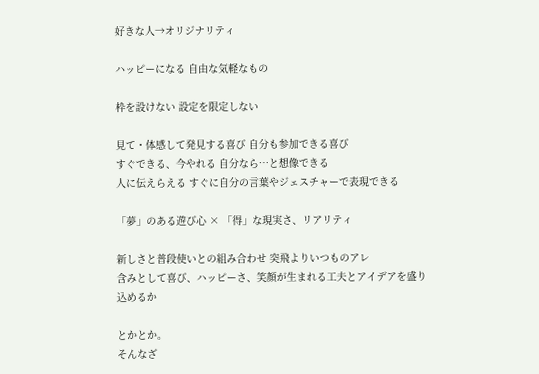好きな人→オリジナリティ

ハッピーになる 自由な気軽なもの

枠を設けない 設定を限定しない

見て・体感して発見する喜び 自分も参加できる喜び
すぐできる、今やれる 自分なら…と想像できる
人に伝えらえる すぐに自分の言葉やジェスチャーで表現できる

「夢」のある遊び心 × 「得」な現実さ、リアリティ

新しさと普段使いとの組み合わせ 突飛よりいつものアレ
含みとして喜び、ハッピーさ、笑顔が生まれる工夫とアイデアを盛り込めるか

とかとか。
そんなざ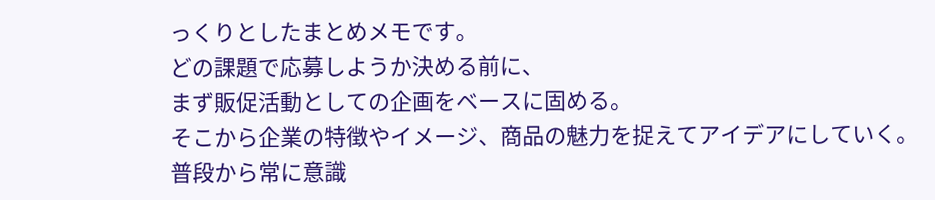っくりとしたまとめメモです。
どの課題で応募しようか決める前に、
まず販促活動としての企画をベースに固める。
そこから企業の特徴やイメージ、商品の魅力を捉えてアイデアにしていく。
普段から常に意識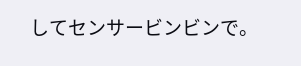してセンサービンビンで。